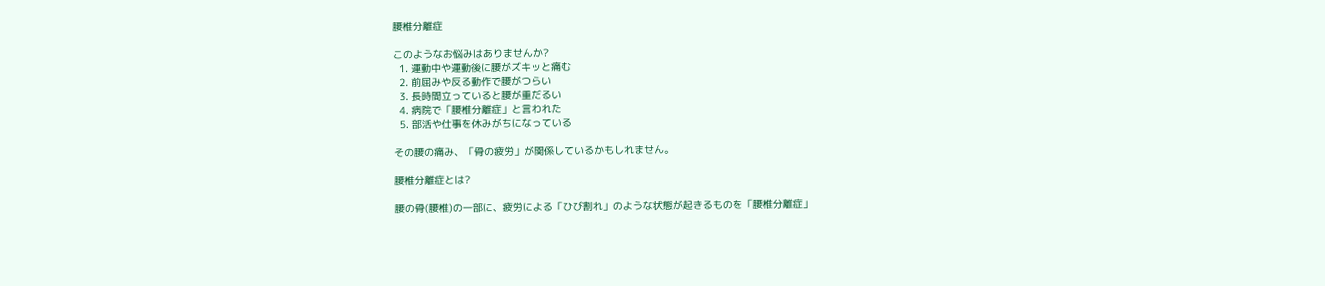腰椎分離症

このようなお悩みはありませんか?
  1. 運動中や運動後に腰がズキッと痛む
  2. 前屈みや反る動作で腰がつらい
  3. 長時間立っていると腰が重だるい
  4. 病院で「腰椎分離症」と言われた
  5. 部活や仕事を休みがちになっている

その腰の痛み、「骨の疲労」が関係しているかもしれません。

腰椎分離症とは?

腰の骨(腰椎)の一部に、疲労による「ひび割れ」のような状態が起きるものを「腰椎分離症」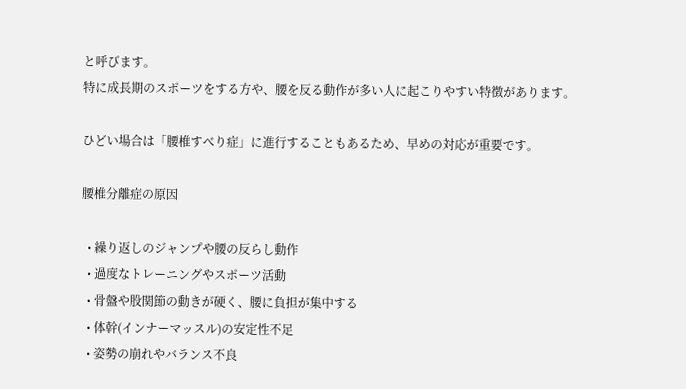と呼びます。
特に成長期のスポーツをする方や、腰を反る動作が多い人に起こりやすい特徴があります。

ひどい場合は「腰椎すべり症」に進行することもあるため、早めの対応が重要です。

腰椎分離症の原因

  • 繰り返しのジャンプや腰の反らし動作
  • 過度なトレーニングやスポーツ活動
  • 骨盤や股関節の動きが硬く、腰に負担が集中する
  • 体幹(インナーマッスル)の安定性不足
  • 姿勢の崩れやバランス不良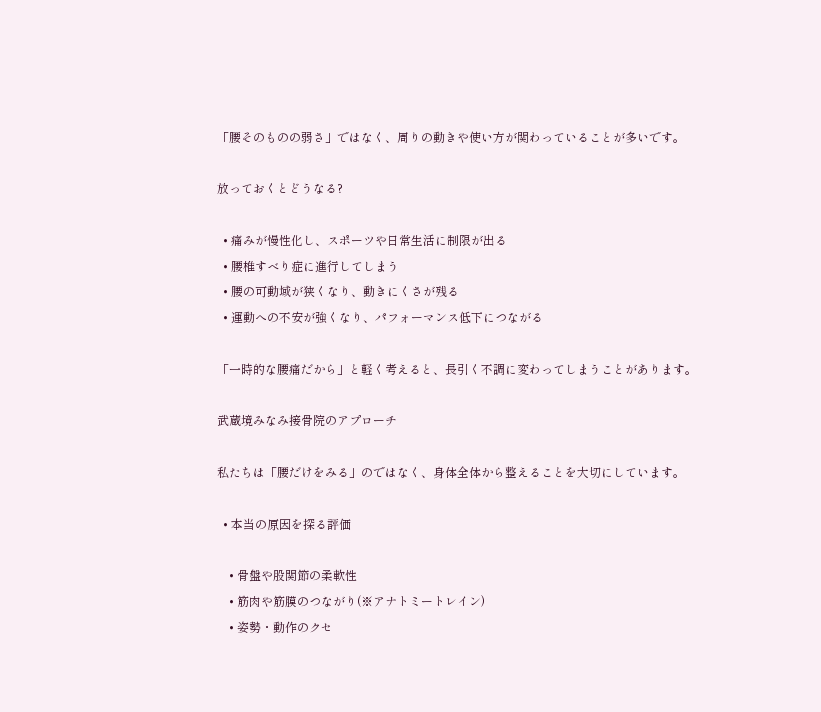「腰そのものの弱さ」ではなく、周りの動きや使い方が関わっていることが多いです。

放っておくとどうなる?

  • 痛みが慢性化し、スポーツや日常生活に制限が出る
  • 腰椎すべり症に進行してしまう
  • 腰の可動域が狭くなり、動きにくさが残る
  • 運動への不安が強くなり、パフォーマンス低下につながる

「一時的な腰痛だから」と軽く考えると、長引く不調に変わってしまうことがあります。

武蔵境みなみ接骨院のアプローチ

私たちは「腰だけをみる」のではなく、身体全体から整えることを大切にしています。

  • 本当の原因を探る評価

    • 骨盤や股関節の柔軟性
    • 筋肉や筋膜のつながり(※アナトミートレイン)
    • 姿勢・動作のクセ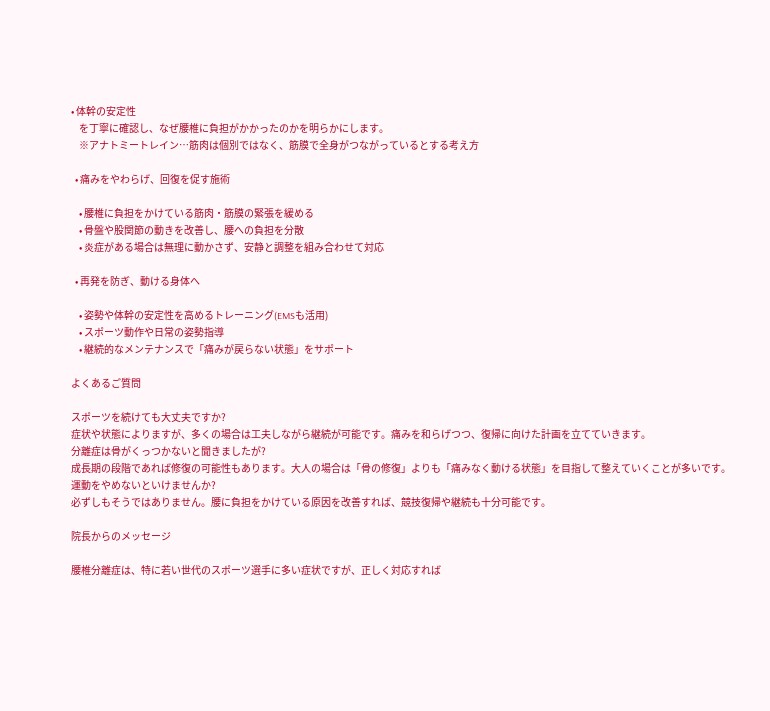• 体幹の安定性
    を丁寧に確認し、なぜ腰椎に負担がかかったのかを明らかにします。
    ※アナトミートレイン…筋肉は個別ではなく、筋膜で全身がつながっているとする考え方

  • 痛みをやわらげ、回復を促す施術

    • 腰椎に負担をかけている筋肉・筋膜の緊張を緩める
    • 骨盤や股関節の動きを改善し、腰への負担を分散
    • 炎症がある場合は無理に動かさず、安静と調整を組み合わせて対応

  • 再発を防ぎ、動ける身体へ

    • 姿勢や体幹の安定性を高めるトレーニング(EMSも活用)
    • スポーツ動作や日常の姿勢指導
    • 継続的なメンテナンスで「痛みが戻らない状態」をサポート

よくあるご質問

スポーツを続けても大丈夫ですか?
症状や状態によりますが、多くの場合は工夫しながら継続が可能です。痛みを和らげつつ、復帰に向けた計画を立てていきます。
分離症は骨がくっつかないと聞きましたが?
成長期の段階であれば修復の可能性もあります。大人の場合は「骨の修復」よりも「痛みなく動ける状態」を目指して整えていくことが多いです。
運動をやめないといけませんか?
必ずしもそうではありません。腰に負担をかけている原因を改善すれば、競技復帰や継続も十分可能です。

院長からのメッセージ

腰椎分離症は、特に若い世代のスポーツ選手に多い症状ですが、正しく対応すれば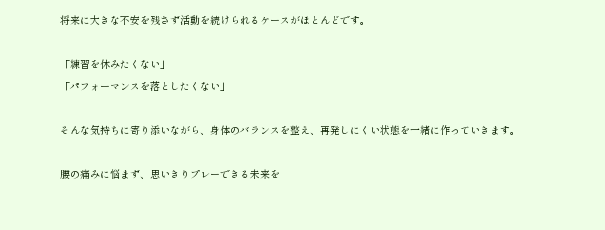将来に大きな不安を残さず活動を続けられるケースがほとんどです。

「練習を休みたくない」
「パフォーマンスを落としたくない」

そんな気持ちに寄り添いながら、身体のバランスを整え、再発しにくい状態を一緒に作っていきます。

腰の痛みに悩まず、思いきりプレーできる未来を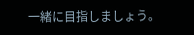一緒に目指しましょう。